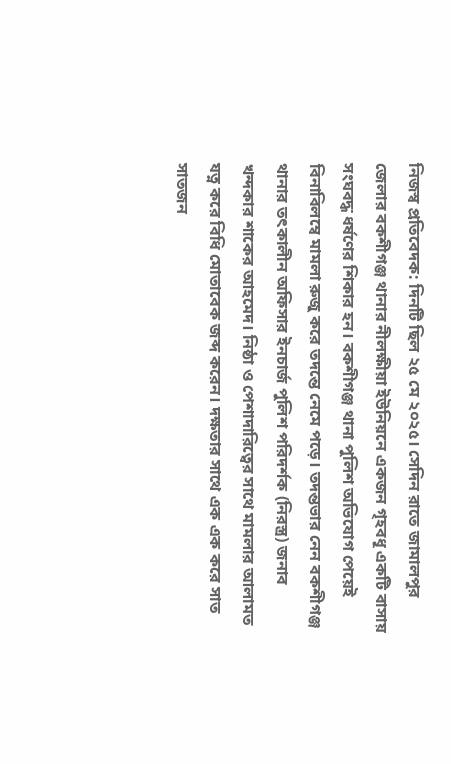নিজস্ব প্রতিবেদক: দিনটি ছিল ২৫ মে ২০২৫। সেদিন রাতে জামালপুর জেলার বকশীগঞ্জ থানার নীলক্ষীয়া ইউনিয়নে একজন গৃহবধূ একটি বাসায় সংঘবদ্ধ ধর্ষণের শিকার হন। বকশীগঞ্জ থানা পুলিশ অভিযোগ পেয়েই বিনাবিলম্বে মামলা রুজু করে তদন্তে নেমে পড়ে। তদন্তভার নেন বকশীগঞ্জ থানার তৎকালীন অফিসার ইনচার্জ পুলিশ পরিদর্শক (নিরস্ত্র) জনাব খন্দকার শাকের আহমেদ। নিষ্ঠা ও পেশাদারিত্বের সাথে মামলার আলামত যত্ন করে বিধি মোতাবেক জব্দ করেন। দক্ষতার সাথে এক এক করে সাত সাতজন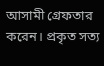আসামী গ্রেফতার করেন। প্রকৃত সত্য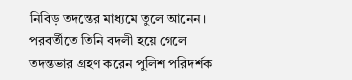নিবিড় তদন্তের মাধ্যমে তুলে আনেন। পরবর্তীতে তিনি বদলী হয়ে গেলে তদন্তভার গ্রহণ করেন পুলিশ পরিদর্শক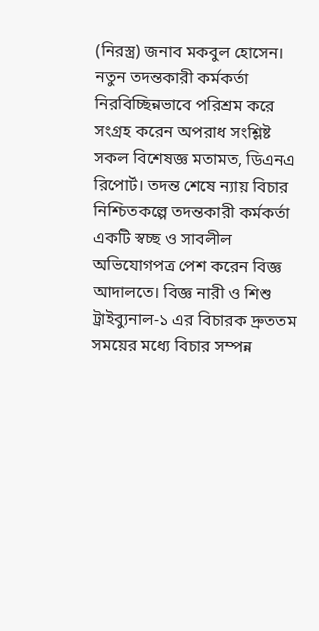(নিরস্ত্র) জনাব মকবুল হোসেন। নতুন তদন্তকারী কর্মকর্তা নিরবিচ্ছিন্নভাবে পরিশ্রম করে সংগ্রহ করেন অপরাধ সংশ্লিষ্ট সকল বিশেষজ্ঞ মতামত, ডিএনএ রিপোর্ট। তদন্ত শেষে ন্যায় বিচার নিশ্চিতকল্পে তদন্তকারী কর্মকর্তা একটি স্বচ্ছ ও সাবলীল অভিযোগপত্র পেশ করেন বিজ্ঞ আদালতে। বিজ্ঞ নারী ও শিশু ট্রাইব্যুনাল-১ এর বিচারক দ্রুততম সময়ের মধ্যে বিচার সম্পন্ন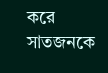করে সাতজনকে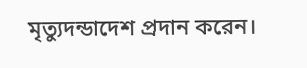মৃত্যুদন্ডাদেশ প্রদান করেন।